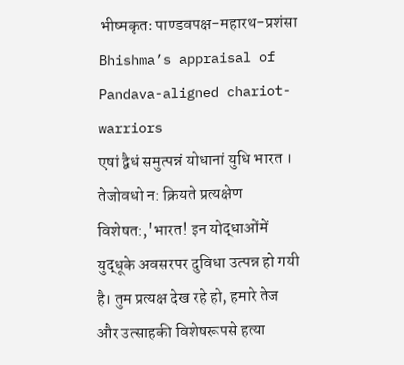भीष्मकृतः पाण्डवपक्ष-महारथ-प्रशंसा
Bhishma’s appraisal of Pandava-aligned chariot-warriors
एषां द्वैधं समुत्पन्नं योधानां युधि भारत । तेजोवधो न: क्रियते प्रत्यक्षेण विशेषत:,'भारत! इन योद्धाओंमें युद्धूके अवसरपर दुविधा उत्पन्न हो गयी है। तुम प्रत्यक्ष देख रहे हो, हमारे तेज और उत्साहकी विशेषरूपसे हत्या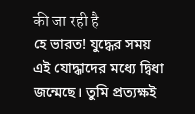की जा रही है
হে ভারত! যুদ্ধের সময় এই যোদ্ধাদের মধ্যে দ্বিধা জন্মেছে। তুমি প্রত্যক্ষই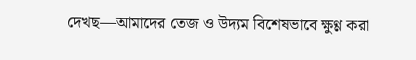দেখছ—আমাদের তেজ ও উদ্যম বিশেষভাবে ক্ষুণ্ণ করা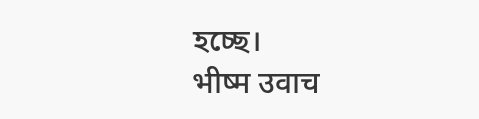হচ্ছে।
भीष्म उवाच